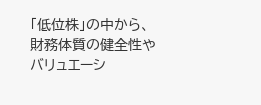「低位株」の中から、財務体質の健全性やバリュエーシ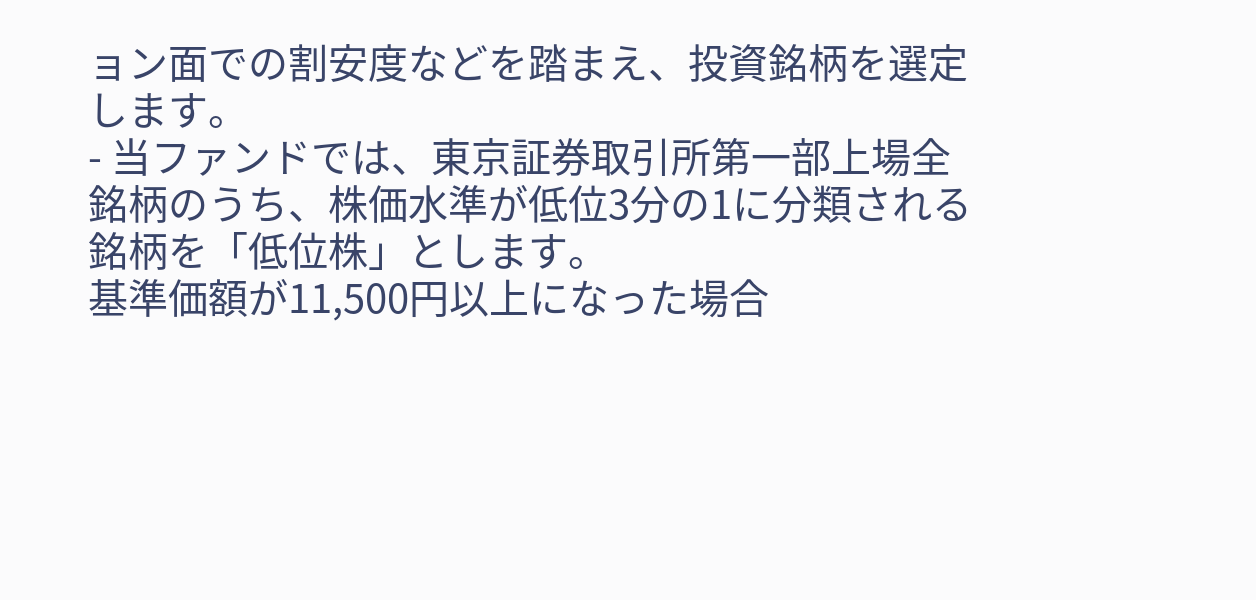ョン面での割安度などを踏まえ、投資銘柄を選定します。
- 当ファンドでは、東京証券取引所第一部上場全銘柄のうち、株価水準が低位3分の1に分類される銘柄を「低位株」とします。
基準価額が11,500円以上になった場合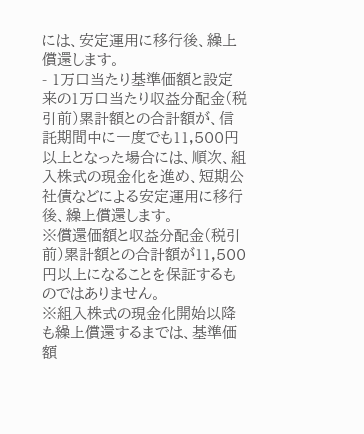には、安定運用に移行後、繰上償還します。
- 1万口当たり基準価額と設定来の1万口当たり収益分配金(税引前)累計額との合計額が、信託期間中に一度でも11,500円以上となった場合には、順次、組入株式の現金化を進め、短期公社債などによる安定運用に移行後、繰上償還します。
※償還価額と収益分配金(税引前)累計額との合計額が11,500円以上になることを保証するものではありません。
※組入株式の現金化開始以降も繰上償還するまでは、基準価額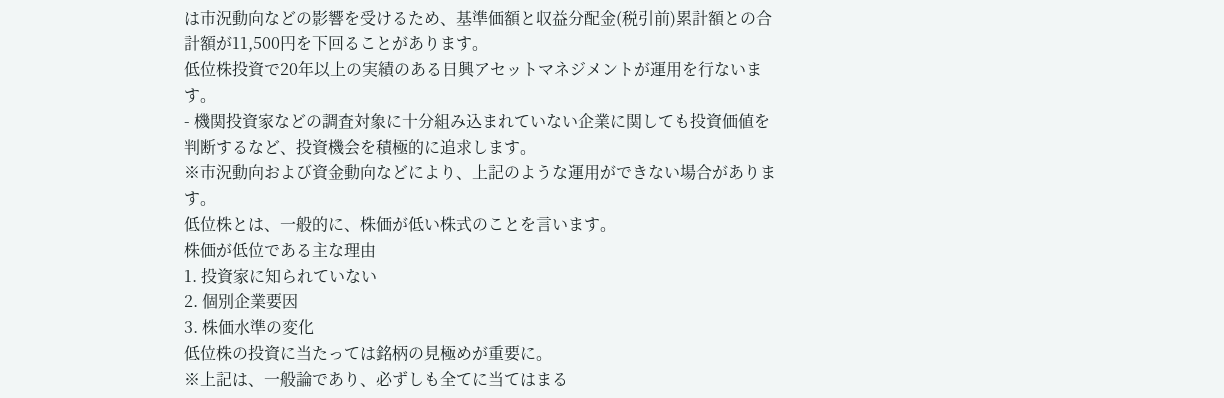は市況動向などの影響を受けるため、基準価額と収益分配金(税引前)累計額との合計額が11,500円を下回ることがあります。
低位株投資で20年以上の実績のある日興アセットマネジメントが運用を行ないます。
- 機関投資家などの調査対象に十分組み込まれていない企業に関しても投資価値を判断するなど、投資機会を積極的に追求します。
※市況動向および資金動向などにより、上記のような運用ができない場合があります。
低位株とは、一般的に、株価が低い株式のことを言います。
株価が低位である主な理由
1. 投資家に知られていない
2. 個別企業要因
3. 株価水準の変化
低位株の投資に当たっては銘柄の見極めが重要に。
※上記は、一般論であり、必ずしも全てに当てはまる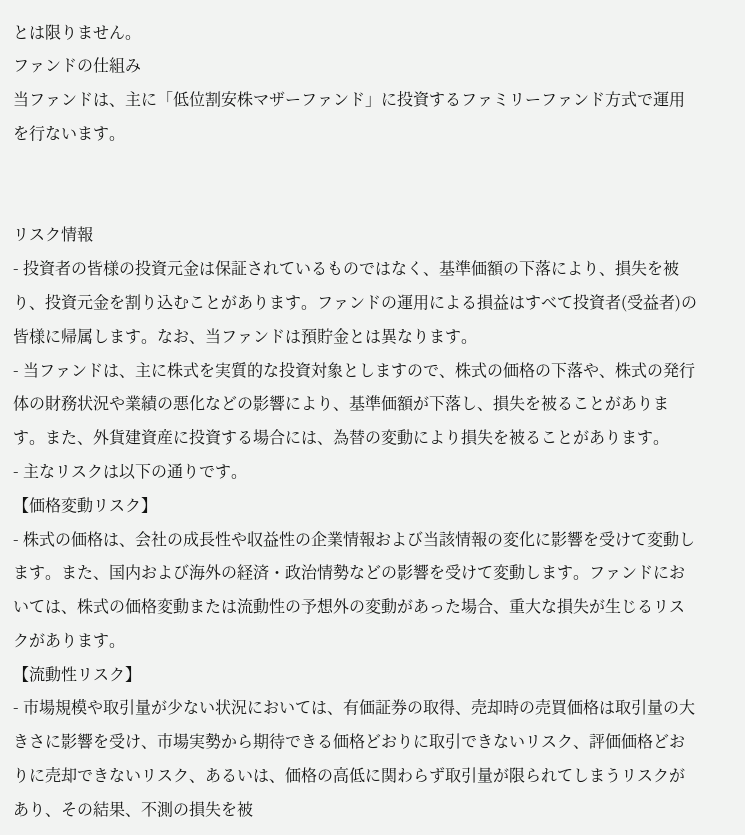とは限りません。
ファンドの仕組み
当ファンドは、主に「低位割安株マザーファンド」に投資するファミリーファンド方式で運用を行ないます。


リスク情報
- 投資者の皆様の投資元金は保証されているものではなく、基準価額の下落により、損失を被り、投資元金を割り込むことがあります。ファンドの運用による損益はすべて投資者(受益者)の皆様に帰属します。なお、当ファンドは預貯金とは異なります。
- 当ファンドは、主に株式を実質的な投資対象としますので、株式の価格の下落や、株式の発行体の財務状況や業績の悪化などの影響により、基準価額が下落し、損失を被ることがあります。また、外貨建資産に投資する場合には、為替の変動により損失を被ることがあります。
- 主なリスクは以下の通りです。
【価格変動リスク】
- 株式の価格は、会社の成長性や収益性の企業情報および当該情報の変化に影響を受けて変動します。また、国内および海外の経済・政治情勢などの影響を受けて変動します。ファンドにおいては、株式の価格変動または流動性の予想外の変動があった場合、重大な損失が生じるリスクがあります。
【流動性リスク】
- 市場規模や取引量が少ない状況においては、有価証券の取得、売却時の売買価格は取引量の大きさに影響を受け、市場実勢から期待できる価格どおりに取引できないリスク、評価価格どおりに売却できないリスク、あるいは、価格の高低に関わらず取引量が限られてしまうリスクがあり、その結果、不測の損失を被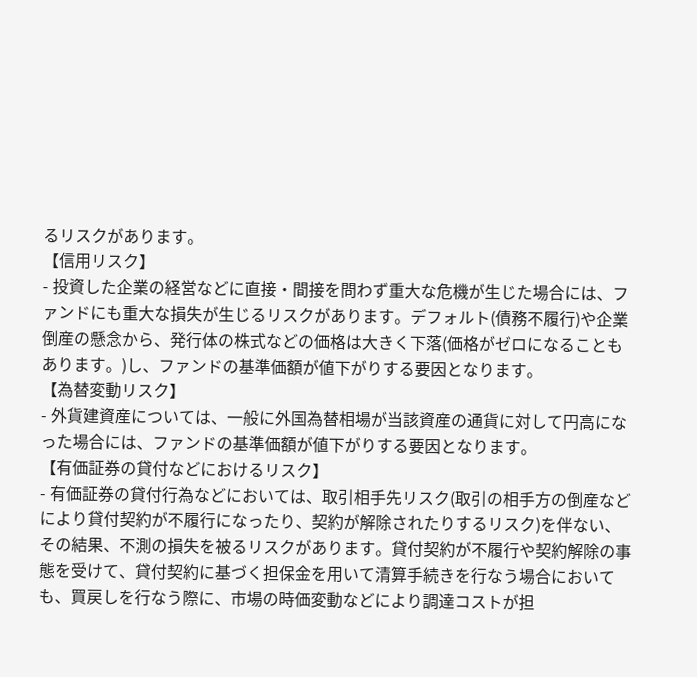るリスクがあります。
【信用リスク】
- 投資した企業の経営などに直接・間接を問わず重大な危機が生じた場合には、ファンドにも重大な損失が生じるリスクがあります。デフォルト(債務不履行)や企業倒産の懸念から、発行体の株式などの価格は大きく下落(価格がゼロになることもあります。)し、ファンドの基準価額が値下がりする要因となります。
【為替変動リスク】
- 外貨建資産については、一般に外国為替相場が当該資産の通貨に対して円高になった場合には、ファンドの基準価額が値下がりする要因となります。
【有価証券の貸付などにおけるリスク】
- 有価証券の貸付行為などにおいては、取引相手先リスク(取引の相手方の倒産などにより貸付契約が不履行になったり、契約が解除されたりするリスク)を伴ない、その結果、不測の損失を被るリスクがあります。貸付契約が不履行や契約解除の事態を受けて、貸付契約に基づく担保金を用いて清算手続きを行なう場合においても、買戻しを行なう際に、市場の時価変動などにより調達コストが担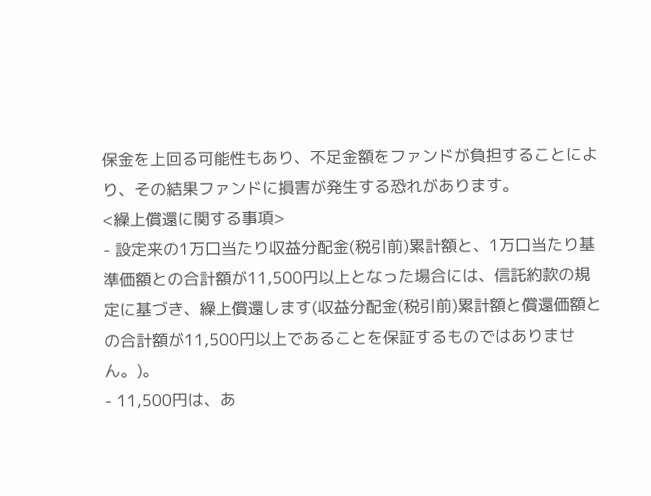保金を上回る可能性もあり、不足金額をファンドが負担することにより、その結果ファンドに損害が発生する恐れがあります。
<繰上償還に関する事項>
- 設定来の1万口当たり収益分配金(税引前)累計額と、1万口当たり基準価額との合計額が11,500円以上となった場合には、信託約款の規定に基づき、繰上償還します(収益分配金(税引前)累計額と償還価額との合計額が11,500円以上であることを保証するものではありません。)。
- 11,500円は、あ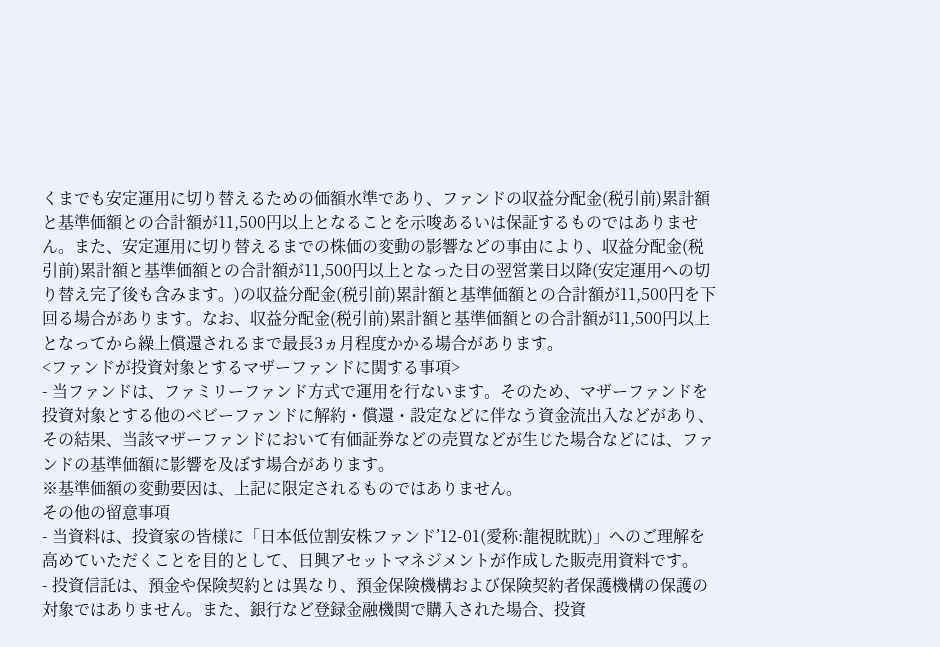くまでも安定運用に切り替えるための価額水準であり、ファンドの収益分配金(税引前)累計額と基準価額との合計額が11,500円以上となることを示唆あるいは保証するものではありません。また、安定運用に切り替えるまでの株価の変動の影響などの事由により、収益分配金(税引前)累計額と基準価額との合計額が11,500円以上となった日の翌営業日以降(安定運用への切り替え完了後も含みます。)の収益分配金(税引前)累計額と基準価額との合計額が11,500円を下回る場合があります。なお、収益分配金(税引前)累計額と基準価額との合計額が11,500円以上となってから繰上償還されるまで最長3ヵ月程度かかる場合があります。
<ファンドが投資対象とするマザーファンドに関する事項>
- 当ファンドは、ファミリーファンド方式で運用を行ないます。そのため、マザーファンドを投資対象とする他のベビーファンドに解約・償還・設定などに伴なう資金流出入などがあり、その結果、当該マザーファンドにおいて有価証券などの売買などが生じた場合などには、ファンドの基準価額に影響を及ぼす場合があります。
※基準価額の変動要因は、上記に限定されるものではありません。
その他の留意事項
- 当資料は、投資家の皆様に「日本低位割安株ファンド’12-01(愛称:龍視眈眈)」へのご理解を高めていただくことを目的として、日興アセットマネジメントが作成した販売用資料です。
- 投資信託は、預金や保険契約とは異なり、預金保険機構および保険契約者保護機構の保護の対象ではありません。また、銀行など登録金融機関で購入された場合、投資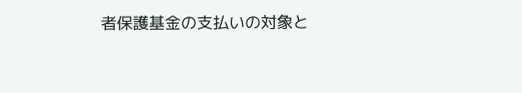者保護基金の支払いの対象と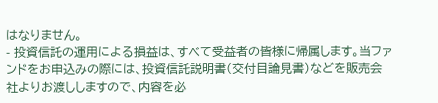はなりません。
- 投資信託の運用による損益は、すべて受益者の皆様に帰属します。当ファンドをお申込みの際には、投資信託説明書(交付目論見書)などを販売会社よりお渡ししますので、内容を必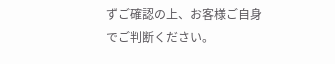ずご確認の上、お客様ご自身でご判断ください。